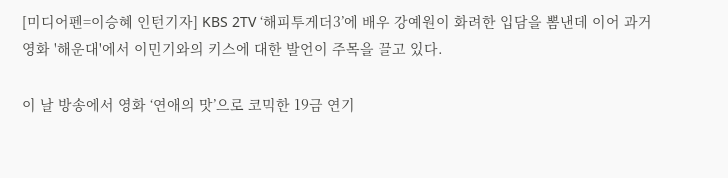[미디어펜=이승혜 인턴기자] KBS 2TV ‘해피투게더3’에 배우 강예원이 화려한 입담을 뽐낸데 이어 과거 영화 '해운대'에서 이민기와의 키스에 대한 발언이 주목을 끌고 있다.

이 날 방송에서 영화 ‘연애의 맛’으로 코믹한 19금 연기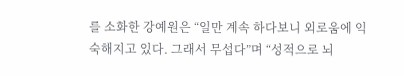를 소화한 강예원은 “일만 계속 하다보니 외로움에 익숙해지고 있다. 그래서 무섭다”며 “성적으로 뇌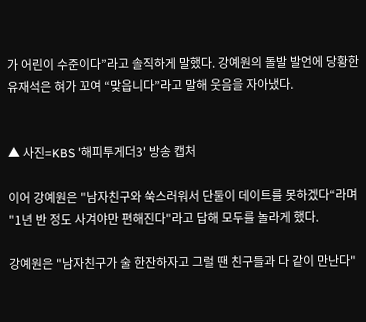가 어린이 수준이다”라고 솔직하게 말했다. 강예원의 돌발 발언에 당황한 유재석은 혀가 꼬여 “맞읍니다”라고 말해 웃음을 자아냈다.


▲ 사진=KBS '해피투게더3' 방송 캡처

이어 강예원은 "남자친구와 쑥스러워서 단둘이 데이트를 못하겠다“라며 "1년 반 정도 사겨야만 편해진다"라고 답해 모두를 놀라게 했다.

강예원은 "남자친구가 술 한잔하자고 그럴 땐 친구들과 다 같이 만난다"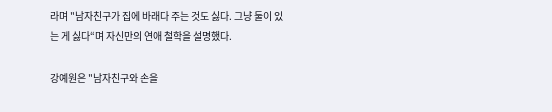라며 "남자친구가 집에 바래다 주는 것도 싫다. 그냥 둘이 있는 게 싫다“며 자신만의 연애 철학을 설명했다.

강예원은 "남자친구와 손을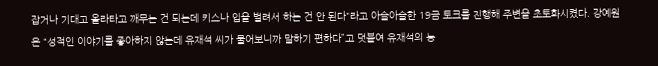잡거나 기대고 올라타고 깨무는 건 되는데 키스나 입을 벌려서 하는 건 안 된다"라고 아슬아슬한 19금 토크를 진행해 주변을 초토화시켰다. 강예원은 “성적인 이야기를 좋아하지 않는데 유재석 씨가 물어보니까 말하기 편하다”고 덧붙여 유재석의 능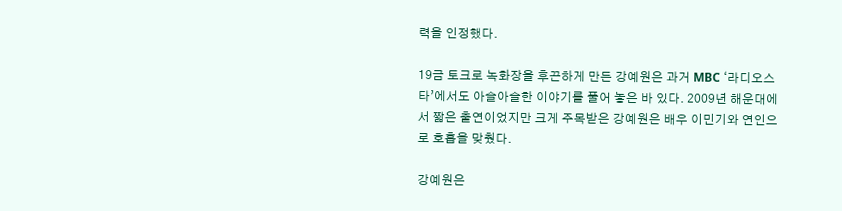력을 인정했다.

19금 토크로 녹화장을 후끈하게 만든 강예원은 과거 MBC ‘라디오스타’에서도 아슬아슬한 이야기를 풀어 놓은 바 있다. 2009년 해운대에서 짧은 출연이었지만 크게 주목받은 강예원은 배우 이민기와 연인으로 호흡을 맞췄다.

강예원은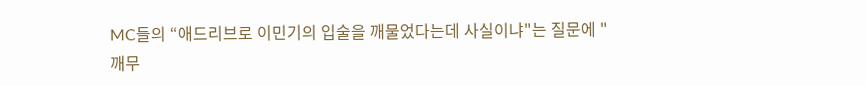MC들의 “애드리브로 이민기의 입술을 깨물었다는데 사실이냐"는 질문에 "깨무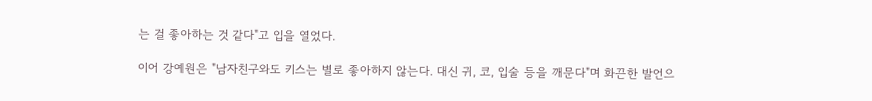는 걸 좋아하는 것 같다"고 입을 열었다.

이어 강예원은 "남자친구와도 키스는 별로 좋아하지 않는다. 대신 귀, 코, 입술 등을 깨문다"며 화끈한 발언으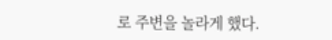로 주변을 놀라게 했다.